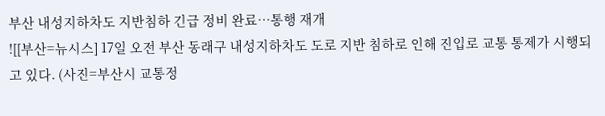부산 내성지하차도 지반침하 긴급 정비 완료…통행 재개
![[부산=뉴시스] 17일 오전 부산 동래구 내성지하차도 도로 지반 침하로 인해 진입로 교통 통제가 시행되고 있다. (사진=부산시 교통정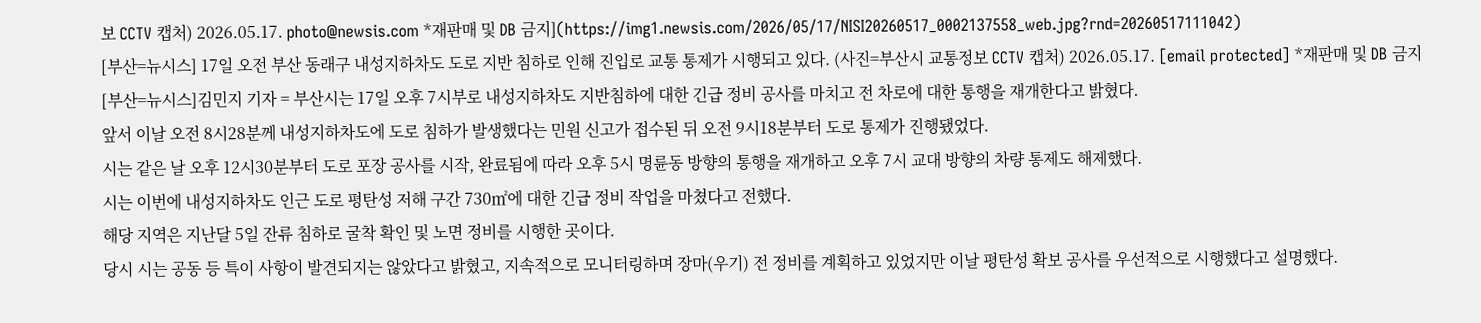보 CCTV 캡처) 2026.05.17. photo@newsis.com *재판매 및 DB 금지](https://img1.newsis.com/2026/05/17/NISI20260517_0002137558_web.jpg?rnd=20260517111042)
[부산=뉴시스] 17일 오전 부산 동래구 내성지하차도 도로 지반 침하로 인해 진입로 교통 통제가 시행되고 있다. (사진=부산시 교통정보 CCTV 캡처) 2026.05.17. [email protected] *재판매 및 DB 금지
[부산=뉴시스]김민지 기자 = 부산시는 17일 오후 7시부로 내성지하차도 지반침하에 대한 긴급 정비 공사를 마치고 전 차로에 대한 통행을 재개한다고 밝혔다.
앞서 이날 오전 8시28분께 내성지하차도에 도로 침하가 발생했다는 민원 신고가 접수된 뒤 오전 9시18분부터 도로 통제가 진행됐었다.
시는 같은 날 오후 12시30분부터 도로 포장 공사를 시작, 완료됨에 따라 오후 5시 명륜동 방향의 통행을 재개하고 오후 7시 교대 방향의 차량 통제도 해제했다.
시는 이번에 내성지하차도 인근 도로 평탄성 저해 구간 730㎡에 대한 긴급 정비 작업을 마쳤다고 전했다.
해당 지역은 지난달 5일 잔류 침하로 굴착 확인 및 노면 정비를 시행한 곳이다.
당시 시는 공동 등 특이 사항이 발견되지는 않았다고 밝혔고, 지속적으로 모니터링하며 장마(우기) 전 정비를 계획하고 있었지만 이날 평탄성 확보 공사를 우선적으로 시행했다고 설명했다.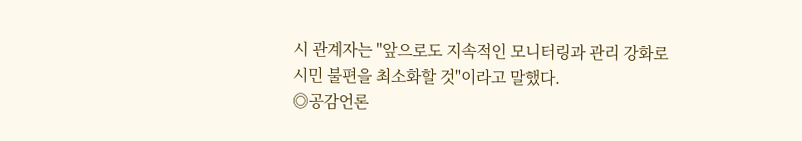시 관계자는 "앞으로도 지속적인 모니터링과 관리 강화로 시민 불편을 최소화할 것"이라고 말했다.
◎공감언론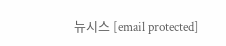뉴시스 [email protected]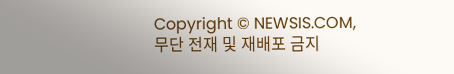Copyright © NEWSIS.COM, 무단 전재 및 재배포 금지